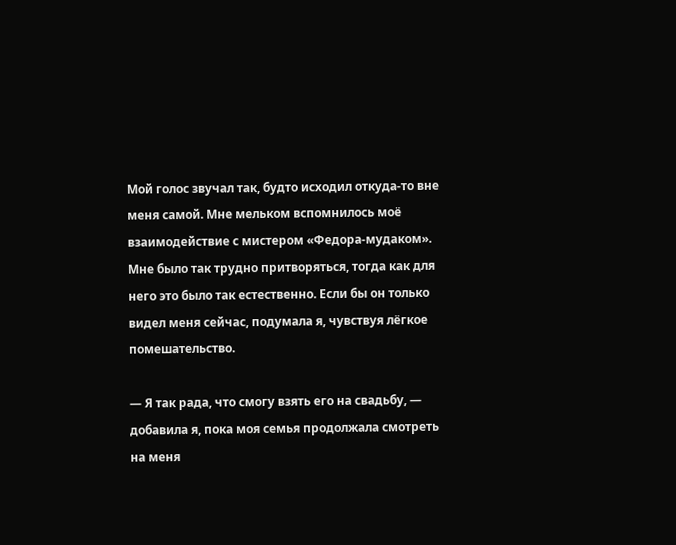Мой голос звучал так, будто исходил откуда-то вне меня самой. Мне мельком вспомнилось моё взаимодействие с мистером «Федора-мудаком». Мне было так трудно притворяться, тогда как для него это было так естественно. Если бы он только видел меня сейчас, подумала я, чувствуя лёгкое помешательство.

— Я так рада, что смогу взять его на свадьбу, — добавила я, пока моя семья продолжала смотреть на меня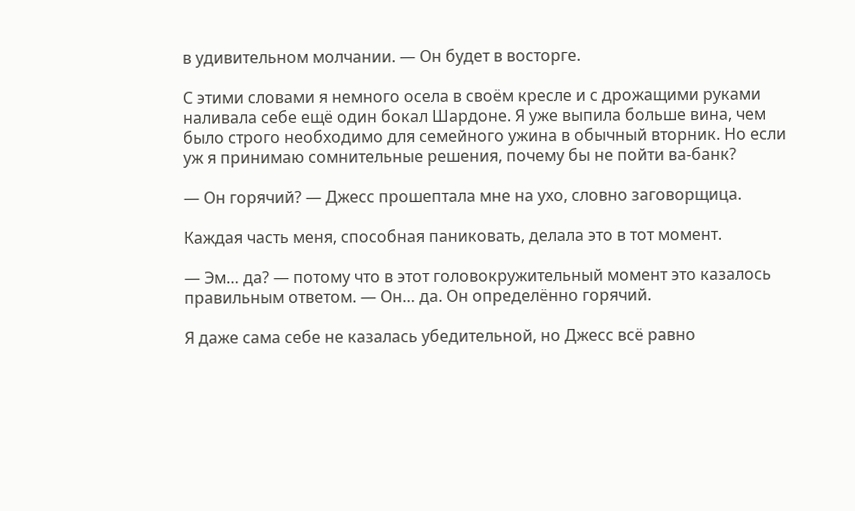в удивительном молчании. — Он будет в восторге.

С этими словами я немного осела в своём кресле и с дрожащими руками наливала себе ещё один бокал Шардоне. Я уже выпила больше вина, чем было строго необходимо для семейного ужина в обычный вторник. Но если уж я принимаю сомнительные решения, почему бы не пойти ва-банк?

— Он горячий? — Джесс прошептала мне на ухо, словно заговорщица.

Каждая часть меня, способная паниковать, делала это в тот момент.

— Эм… да? — потому что в этот головокружительный момент это казалось правильным ответом. — Он… да. Он определённо горячий.

Я даже сама себе не казалась убедительной, но Джесс всё равно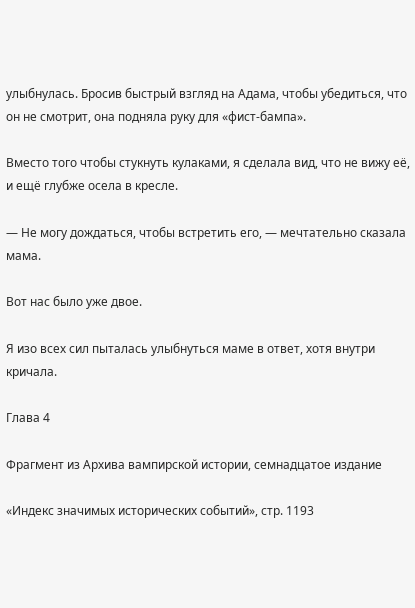улыбнулась. Бросив быстрый взгляд на Адама, чтобы убедиться, что он не смотрит, она подняла руку для «фист-бампа».

Вместо того чтобы стукнуть кулаками, я сделала вид, что не вижу её, и ещё глубже осела в кресле.

— Не могу дождаться, чтобы встретить его, — мечтательно сказала мама.

Вот нас было уже двое.

Я изо всех сил пыталась улыбнуться маме в ответ, хотя внутри кричала.

Глава 4

Фрагмент из Архива вампирской истории, семнадцатое издание

«Индекс значимых исторических событий», стр. 1193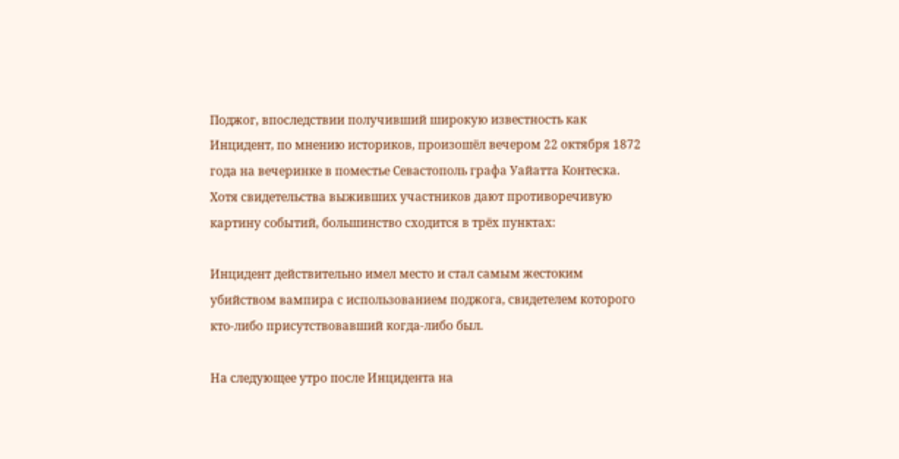Поджог, впоследствии получивший широкую известность как Инцидент, по мнению историков, произошёл вечером 22 октября 1872 года на вечеринке в поместье Севастополь графа Уайатта Контеска. Хотя свидетельства выживших участников дают противоречивую картину событий, большинство сходится в трёх пунктах:

Инцидент действительно имел место и стал самым жестоким убийством вампира с использованием поджога, свидетелем которого кто-либо присутствовавший когда-либо был.

На следующее утро после Инцидента на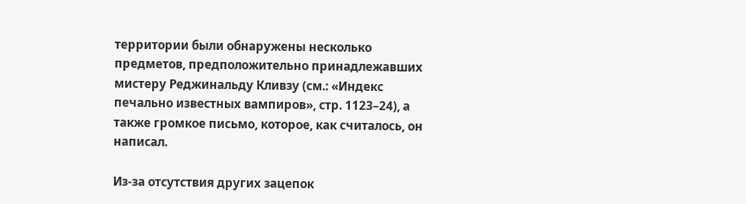территории были обнаружены несколько предметов, предположительно принадлежавших мистеру Реджинальду Кливзу (см.: «Индекс печально известных вампиров», стр. 1123–24), а также громкое письмо, которое, как считалось, он написал.

Из-за отсутствия других зацепок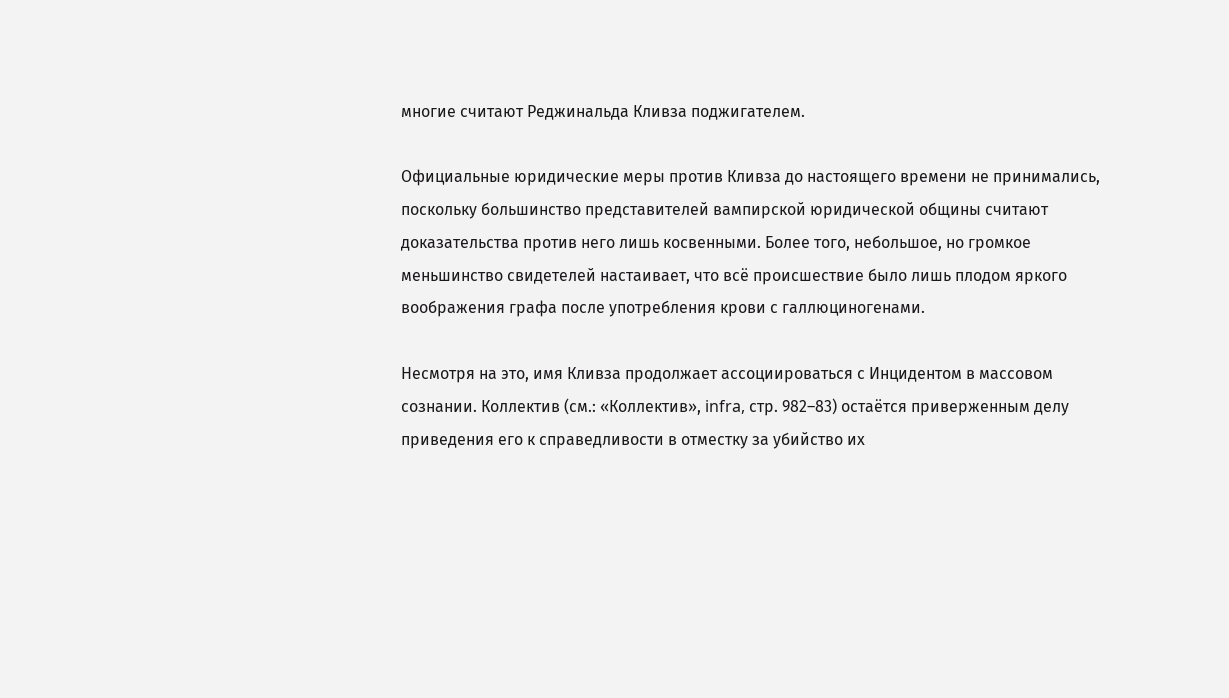многие считают Реджинальда Кливза поджигателем.

Официальные юридические меры против Кливза до настоящего времени не принимались, поскольку большинство представителей вампирской юридической общины считают доказательства против него лишь косвенными. Более того, небольшое, но громкое меньшинство свидетелей настаивает, что всё происшествие было лишь плодом яркого воображения графа после употребления крови с галлюциногенами.

Несмотря на это, имя Кливза продолжает ассоциироваться с Инцидентом в массовом сознании. Коллектив (см.: «Коллектив», infra, стр. 982–83) остаётся приверженным делу приведения его к справедливости в отместку за убийство их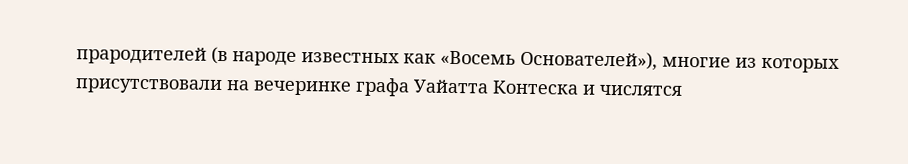прародителей (в народе известных как «Восемь Основателей»), многие из которых присутствовали на вечеринке графа Уайатта Контеска и числятся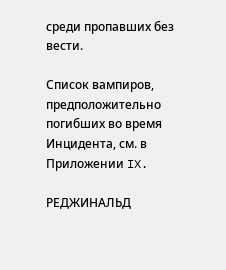среди пропавших без вести.

Список вампиров, предположительно погибших во время Инцидента, см. в Приложении IX.

РЕДЖИНАЛЬД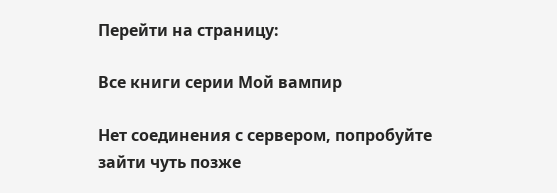Перейти на страницу:

Все книги серии Мой вампир

Нет соединения с сервером, попробуйте зайти чуть позже